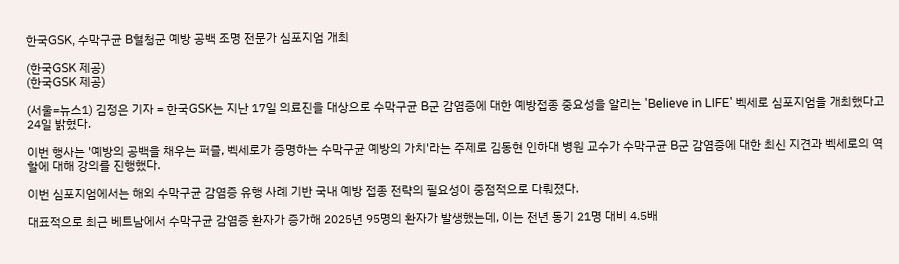한국GSK, 수막구균 B혈청군 예방 공백 조명 전문가 심포지엄 개최

(한국GSK 제공)
(한국GSK 제공)

(서울=뉴스1) 김정은 기자 = 한국GSK는 지난 17일 의료진을 대상으로 수막구균 B군 감염증에 대한 예방접종 중요성을 알리는 'Believe in LIFE' 벡세로 심포지엄을 개최했다고 24일 밝혔다.

이번 행사는 '예방의 공백을 채우는 퍼즐, 벡세로가 증명하는 수막구균 예방의 가치'라는 주제로 김동현 인하대 병원 교수가 수막구균 B군 감염증에 대한 최신 지견과 벡세로의 역할에 대해 강의를 진행했다.

이번 심포지엄에서는 해외 수막구균 감염증 유행 사례 기반 국내 예방 접종 전략의 필요성이 중점적으로 다뤄졌다.

대표적으로 최근 베트남에서 수막구균 감염증 환자가 증가해 2025년 95명의 환자가 발생했는데, 이는 전년 동기 21명 대비 4.5배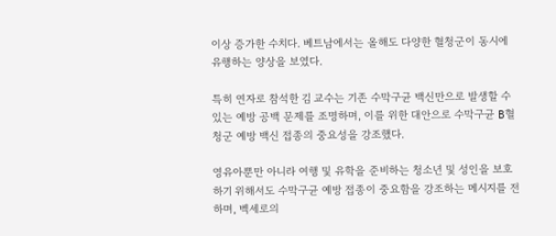이상 증가한 수치다. 베트남에서는 올해도 다양한 혈청군이 동시에 유행하는 양상을 보였다.

특히 연자로 참석한 김 교수는 기존 수막구균 백신만으로 발생할 수 있는 예방 공백 문제를 조명하며, 이를 위한 대안으로 수막구균 B혈청군 예방 백신 접종의 중요성을 강조했다.

영유아뿐만 아니라 여행 및 유학을 준비하는 청소년 및 성인을 보호하기 위해서도 수막구균 예방 접종이 중요함을 강조하는 메시지를 전하며, 벡세로의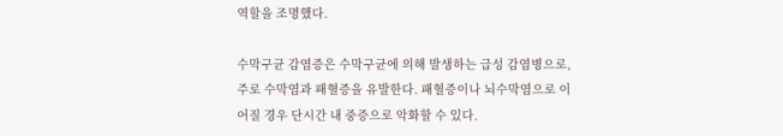역할을 조명했다.

수막구균 감염증은 수막구균에 의해 발생하는 급성 감염병으로, 주로 수막염과 패혈증을 유발한다. 패혈증이나 뇌수막염으로 이어질 경우 단시간 내 중증으로 악화할 수 있다.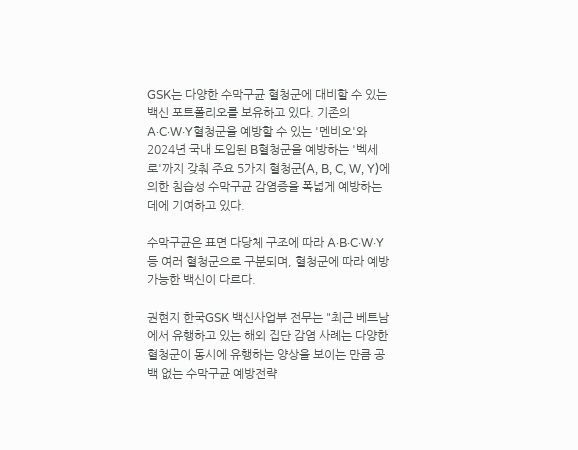GSK는 다양한 수막구균 혈청군에 대비할 수 있는 백신 포트폴리오를 보유하고 있다. 기존의 A·C·W·Y혈청군을 예방할 수 있는 '멘비오'와 2024년 국내 도입된 B혈청군을 예방하는 '벡세로'까지 갖춰 주요 5가지 혈청군(A, B, C, W, Y)에 의한 침습성 수막구균 감염증을 폭넓게 예방하는 데에 기여하고 있다.

수막구균은 표면 다당체 구조에 따라 A·B·C·W·Y 등 여러 혈청군으로 구분되며, 혈청군에 따라 예방 가능한 백신이 다르다.

권현지 한국GSK 백신사업부 전무는 "최근 베트남에서 유행하고 있는 해외 집단 감염 사례는 다양한 혈청군이 동시에 유행하는 양상을 보이는 만큼 공백 없는 수막구균 예방전략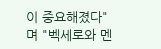이 중요해졌다"며 "벡세로와 멘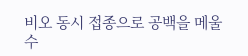비오 동시 접종으로 공백을 메울 수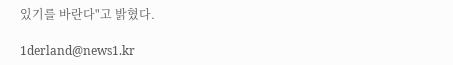있기를 바란다"고 밝혔다.

1derland@news1.kr